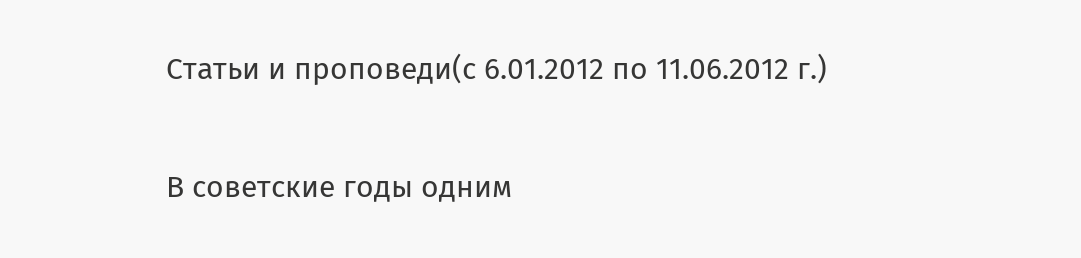Статьи и проповеди(с 6.01.2012 по 11.06.2012 г.)

В советские годы одним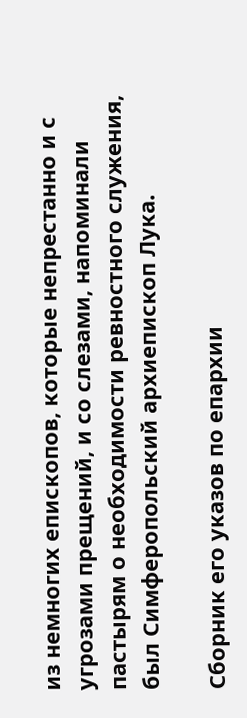из немногих епископов, которые непрестанно и с угрозами прещений, и со слезами, напоминали пастырям о необходимости ревностного служения, был Симферопольский архиепископ Лука.

Сборник его указов по епархии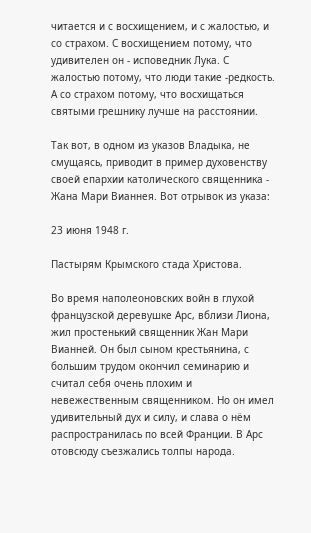читается и с восхищением, и с жалостью, и со страхом. С восхищением потому, что удивителен он - исповедник Лука. С жалостью потому, что люди такие -редкость. А со страхом потому, что восхищаться святыми грешнику лучше на расстоянии.

Так вот, в одном из указов Владыка, не смущаясь, приводит в пример духовенству своей епархии католического священника - Жана Мари Вианнея. Вот отрывок из указа:

23 июня 1948 г.

Пастырям Крымского стада Христова.

Во время наполеоновских войн в глухой французской деревушке Арс, вблизи Лиона, жил простенький священник Жан Мари Вианней. Он был сыном крестьянина, с большим трудом окончил семинарию и считал себя очень плохим и невежественным священником. Но он имел удивительный дух и силу, и слава о нём распространилась по всей Франции. В Арс отовсюду съезжались толпы народа.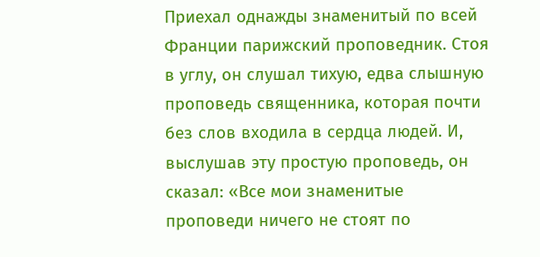Приехал однажды знаменитый по всей Франции парижский проповедник. Стоя в углу, он слушал тихую, едва слышную проповедь священника, которая почти без слов входила в сердца людей. И, выслушав эту простую проповедь, он сказал: «Все мои знаменитые проповеди ничего не стоят по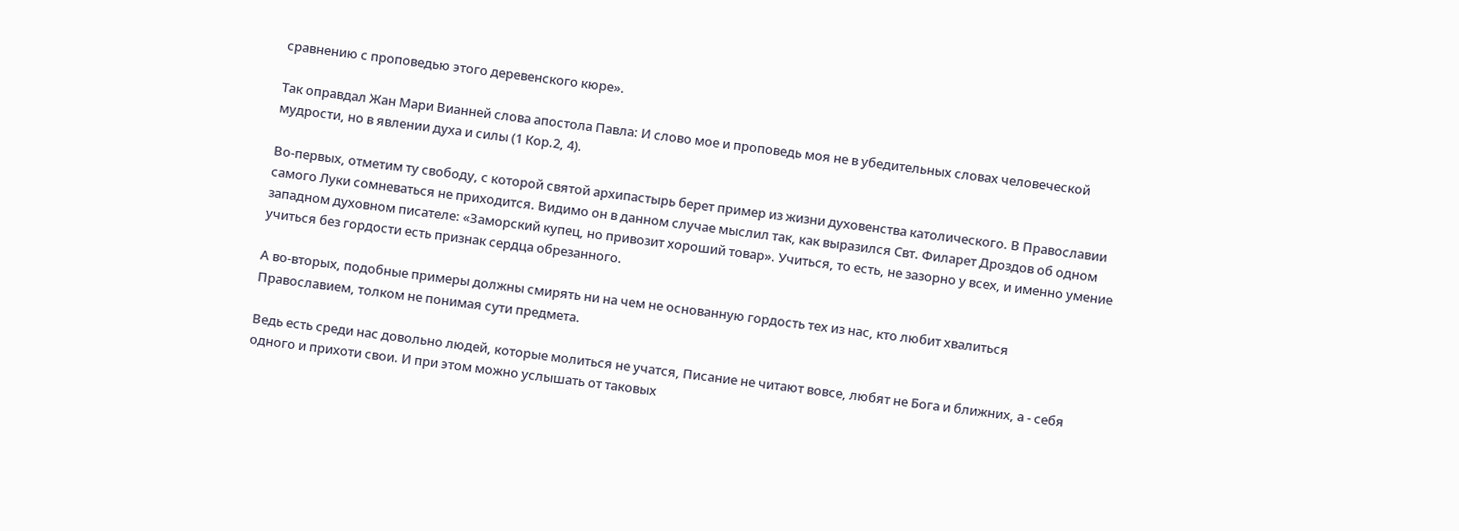сравнению с проповедью этого деревенского кюре».

Так оправдал Жан Мари Вианней слова апостола Павла: И слово мое и проповедь моя не в убедительных словах человеческой мудрости, но в явлении духа и силы (1 Кор.2, 4).

Во-первых, отметим ту свободу, с которой святой архипастырь берет пример из жизни духовенства католического. В Православии самого Луки сомневаться не приходится. Видимо он в данном случае мыслил так, как выразился Свт. Филарет Дроздов об одном западном духовном писателе: «Заморский купец, но привозит хороший товар». Учиться, то есть, не зазорно у всех, и именно умение учиться без гордости есть признак сердца обрезанного.

А во-вторых, подобные примеры должны смирять ни на чем не основанную гордость тех из нас, кто любит хвалиться Православием, толком не понимая сути предмета.

Ведь есть среди нас довольно людей, которые молиться не учатся, Писание не читают вовсе, любят не Бога и ближних, а - себя одного и прихоти свои. И при этом можно услышать от таковых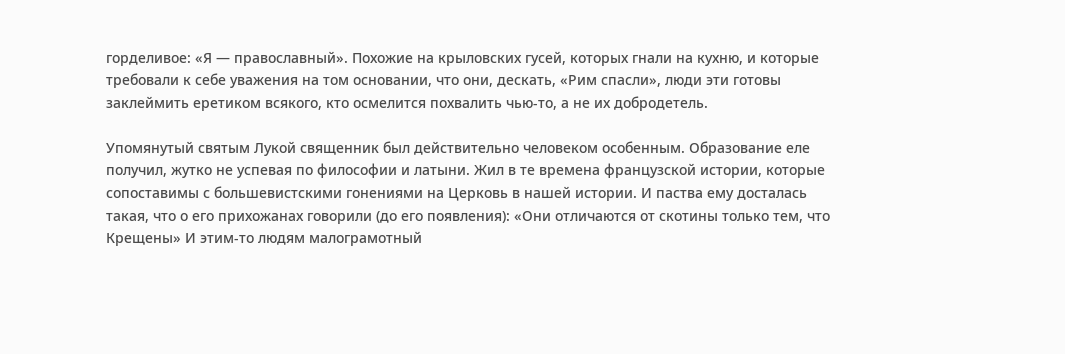горделивое: «Я — православный». Похожие на крыловских гусей, которых гнали на кухню, и которые требовали к себе уважения на том основании, что они, дескать, «Рим спасли», люди эти готовы заклеймить еретиком всякого, кто осмелится похвалить чью-то, а не их добродетель.

Упомянутый святым Лукой священник был действительно человеком особенным. Образование еле получил, жутко не успевая по философии и латыни. Жил в те времена французской истории, которые сопоставимы с большевистскими гонениями на Церковь в нашей истории. И паства ему досталась такая, что о его прихожанах говорили (до его появления): «Они отличаются от скотины только тем, что Крещены» И этим-то людям малограмотный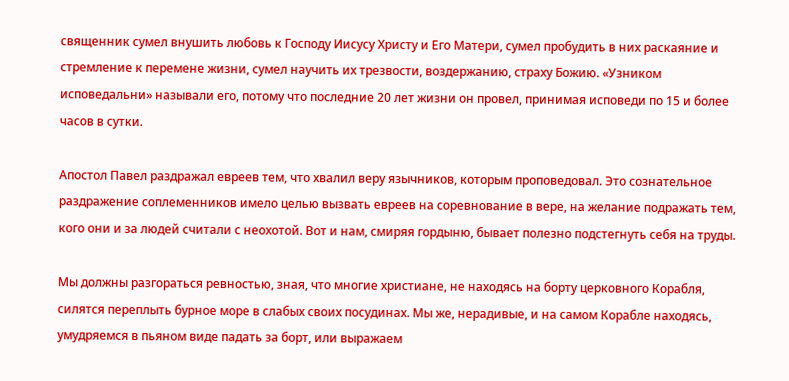священник сумел внушить любовь к Господу Иисусу Христу и Его Матери, сумел пробудить в них раскаяние и стремление к перемене жизни, сумел научить их трезвости, воздержанию, страху Божию. «Узником исповедальни» называли его, потому что последние 20 лет жизни он провел, принимая исповеди по 15 и более часов в сутки.

Апостол Павел раздражал евреев тем, что хвалил веру язычников, которым проповедовал. Это сознательное раздражение соплеменников имело целью вызвать евреев на соревнование в вере, на желание подражать тем, кого они и за людей считали с неохотой. Вот и нам, смиряя гордыню, бывает полезно подстегнуть себя на труды.

Мы должны разгораться ревностью, зная, что многие христиане, не находясь на борту церковного Корабля, силятся переплыть бурное море в слабых своих посудинах. Мы же, нерадивые, и на самом Корабле находясь, умудряемся в пьяном виде падать за борт, или выражаем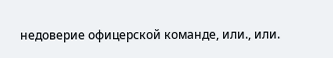недоверие офицерской команде, или., или.